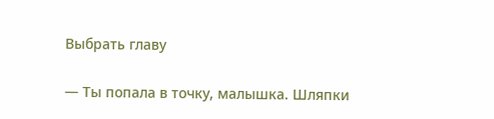Выбрать главу

— Ты попала в точку, малышка. Шляпки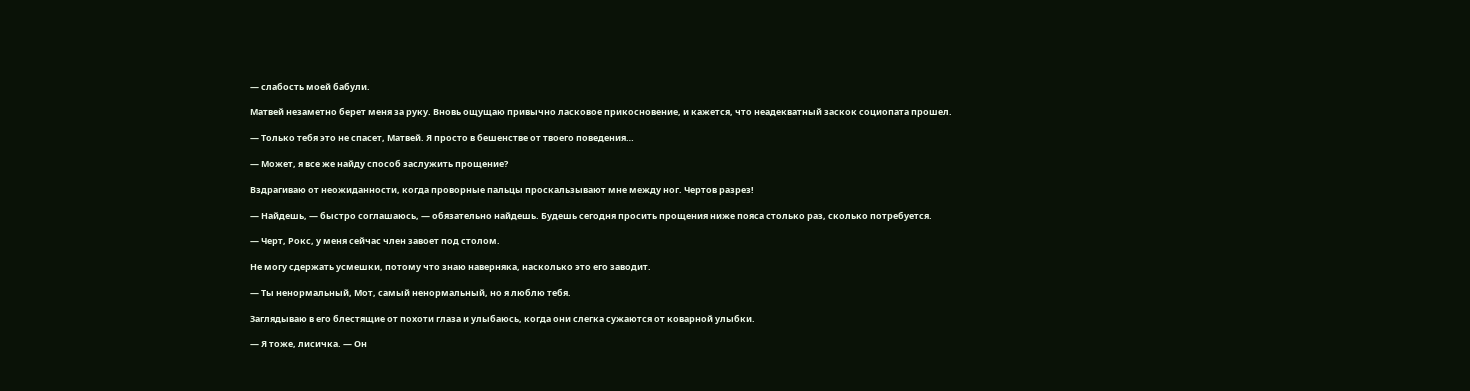— слабость моей бабули.

Матвей незаметно берет меня за руку. Вновь ощущаю привычно ласковое прикосновение, и кажется, что неадекватный заскок социопата прошел.

— Только тебя это не спасет, Матвей. Я просто в бешенстве от твоего поведения…

— Может, я все же найду способ заслужить прощение?

Вздрагиваю от неожиданности, когда проворные пальцы проскальзывают мне между ног. Чертов разрез!

— Найдешь, — быстро соглашаюсь, — обязательно найдешь. Будешь сегодня просить прощения ниже пояса столько раз, сколько потребуется.

— Черт, Рокс, у меня сейчас член завоет под столом.

Не могу сдержать усмешки, потому что знаю наверняка, насколько это его заводит.

— Ты ненормальный, Мот, самый ненормальный, но я люблю тебя.

Заглядываю в его блестящие от похоти глаза и улыбаюсь, когда они слегка сужаются от коварной улыбки.

— Я тоже, лисичка. — Он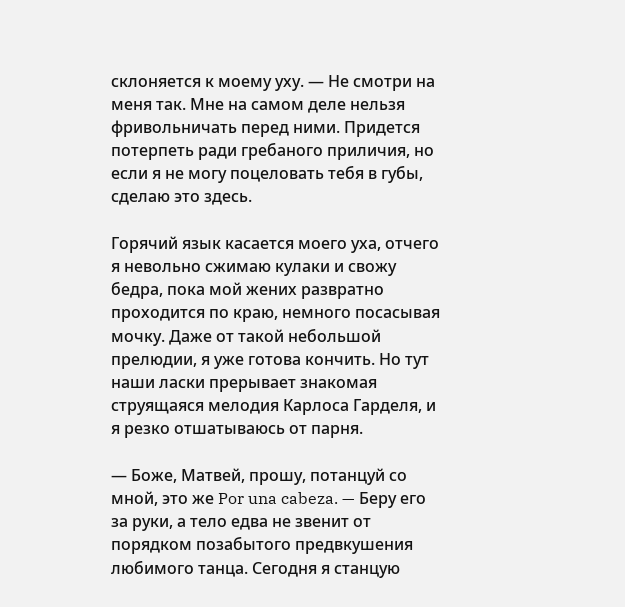склоняется к моему уху. — Не смотри на меня так. Мне на самом деле нельзя фривольничать перед ними. Придется потерпеть ради гребаного приличия, но если я не могу поцеловать тебя в губы, сделаю это здесь.

Горячий язык касается моего уха, отчего я невольно сжимаю кулаки и свожу бедра, пока мой жених развратно проходится по краю, немного посасывая мочку. Даже от такой небольшой прелюдии, я уже готова кончить. Но тут наши ласки прерывает знакомая струящаяся мелодия Карлоса Гарделя, и я резко отшатываюсь от парня.

— Боже, Матвей, прошу, потанцуй со мной, это же Por una cabeza. — Беру его за руки, а тело едва не звенит от порядком позабытого предвкушения любимого танца. Сегодня я станцую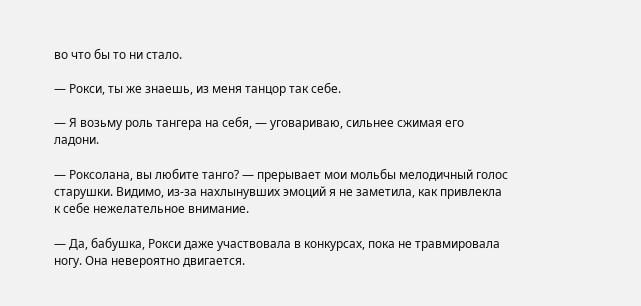во что бы то ни стало.

— Рокси, ты же знаешь, из меня танцор так себе.

— Я возьму роль тангера на себя, — уговариваю, сильнее сжимая его ладони.

— Роксолана, вы любите танго? — прерывает мои мольбы мелодичный голос старушки. Видимо, из-за нахлынувших эмоций я не заметила, как привлекла к себе нежелательное внимание.

— Да, бабушка, Рокси даже участвовала в конкурсах, пока не травмировала ногу. Она невероятно двигается.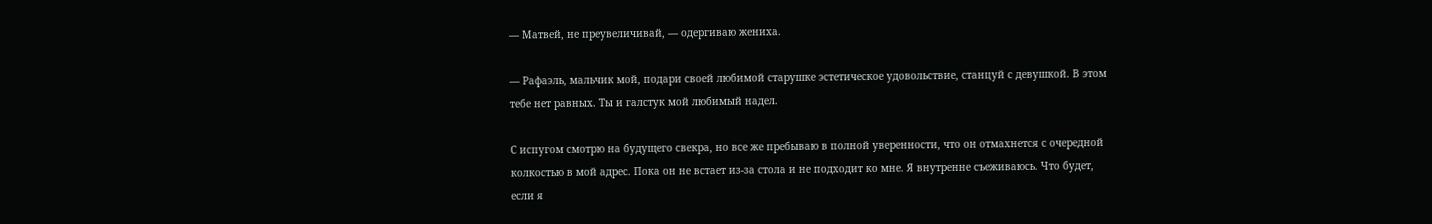— Матвей, не преувеличивай, — одергиваю жениха.

— Рафаэль, мальчик мой, подари своей любимой старушке эстетическое удовольствие, станцуй с девушкой. В этом тебе нет равных. Ты и галстук мой любимый надел.

С испугом смотрю на будущего свекра, но все же пребываю в полной уверенности, что он отмахнется с очередной колкостью в мой адрес. Пока он не встает из-за стола и не подходит ко мне. Я внутренне съеживаюсь. Что будет, если я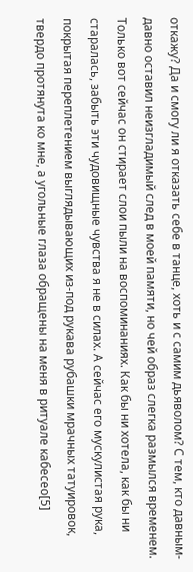откажу? Да и смогу ли я отказать себе в танце, хоть и с самим дьяволом? С тем, кто давным-давно оставил неизгладимый след в моей памяти, но чей образ слегка размылся временем. Только вот сейчас он стирает слои пыли на воспоминаниях. Как бы ни хотела, как бы ни старалась, забыть эти чудовищные чувства я не в силах. А сейчас его мускулистая рука, покрытая переплетением выглядывающих из-под рукава рубашки мрачных татуировок, твердо протянута ко мне, а угольные глаза обращены на меня в ритуале кабесео[5]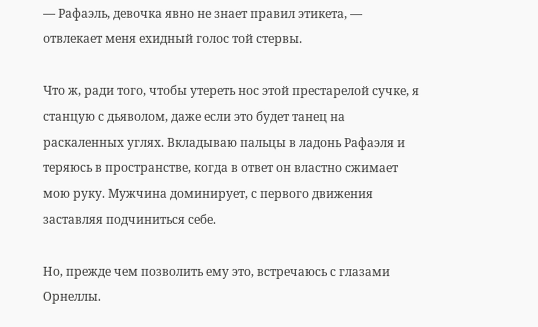— Рафаэль, девочка явно не знает правил этикета, — отвлекает меня ехидный голос той стервы.

Что ж, ради того, чтобы утереть нос этой престарелой сучке, я станцую с дьяволом, даже если это будет танец на раскаленных углях. Вкладываю пальцы в ладонь Рафаэля и теряюсь в пространстве, когда в ответ он властно сжимает мою руку. Мужчина доминирует, с первого движения заставляя подчиниться себе.

Но, прежде чем позволить ему это, встречаюсь с глазами Орнеллы.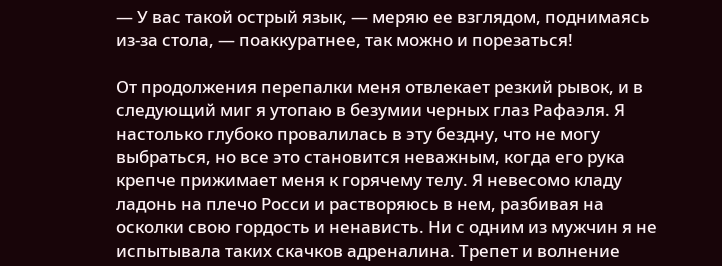— У вас такой острый язык, — меряю ее взглядом, поднимаясь из-за стола, — поаккуратнее, так можно и порезаться!

От продолжения перепалки меня отвлекает резкий рывок, и в следующий миг я утопаю в безумии черных глаз Рафаэля. Я настолько глубоко провалилась в эту бездну, что не могу выбраться, но все это становится неважным, когда его рука крепче прижимает меня к горячему телу. Я невесомо кладу ладонь на плечо Росси и растворяюсь в нем, разбивая на осколки свою гордость и ненависть. Ни с одним из мужчин я не испытывала таких скачков адреналина. Трепет и волнение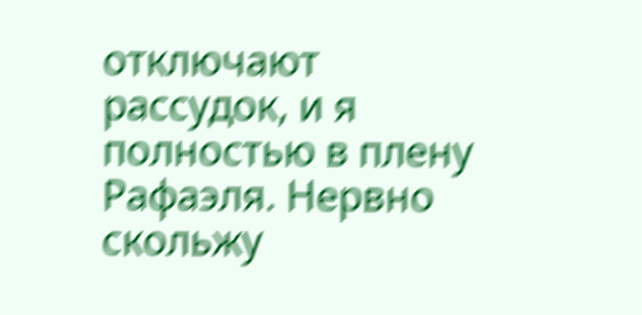отключают рассудок, и я полностью в плену Рафаэля. Нервно скольжу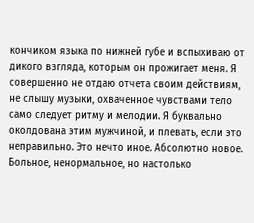кончиком языка по нижней губе и вспыхиваю от дикого взгляда, которым он прожигает меня. Я совершенно не отдаю отчета своим действиям, не слышу музыки, охваченное чувствами тело само следует ритму и мелодии. Я буквально околдована этим мужчиной, и плевать, если это неправильно. Это нечто иное. Абсолютно новое. Больное, ненормальное, но настолько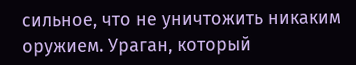сильное, что не уничтожить никаким оружием. Ураган, который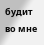будит во мне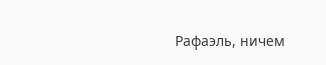Рафаэль, ничем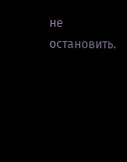не остановить.